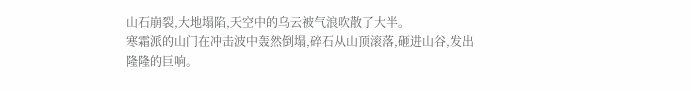山石崩裂,大地塌陷,天空中的乌云被气浪吹散了大半。
寒霜派的山门在冲击波中轰然倒塌,碎石从山顶滚落,砸进山谷,发出隆隆的巨响。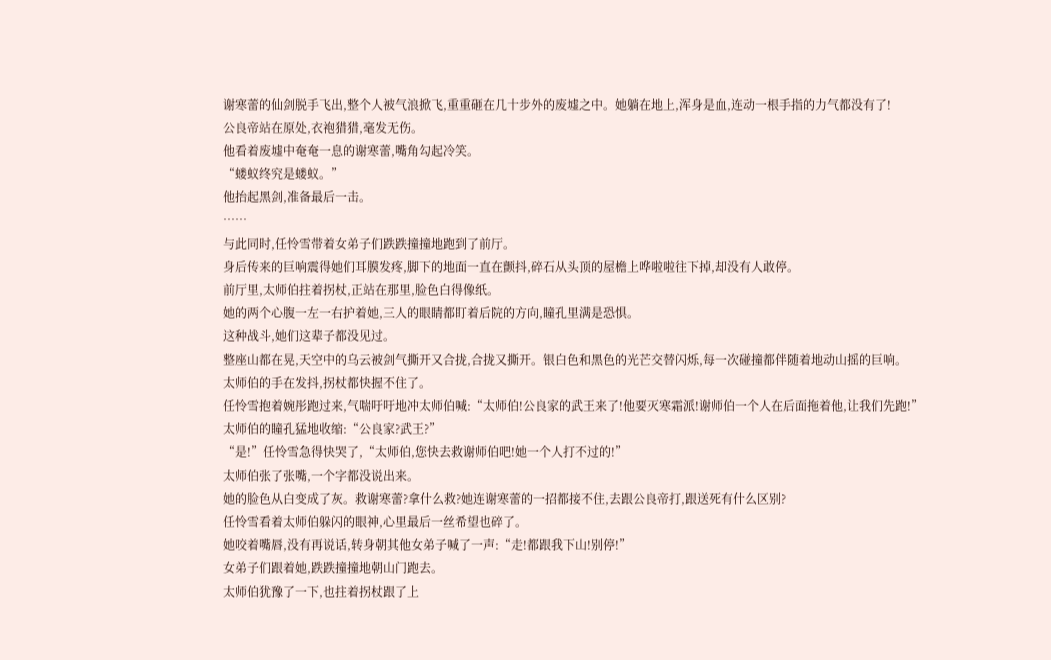谢寒蕾的仙剑脱手飞出,整个人被气浪掀飞,重重砸在几十步外的废墟之中。她躺在地上,浑身是血,连动一根手指的力气都没有了!
公良帝站在原处,衣袍猎猎,毫发无伤。
他看着废墟中奄奄一息的谢寒蕾,嘴角勾起冷笑。
“蝼蚁终究是蝼蚁。”
他抬起黑剑,准备最后一击。
……
与此同时,任怜雪带着女弟子们跌跌撞撞地跑到了前厅。
身后传来的巨响震得她们耳膜发疼,脚下的地面一直在颤抖,碎石从头顶的屋檐上哗啦啦往下掉,却没有人敢停。
前厅里,太师伯拄着拐杖,正站在那里,脸色白得像纸。
她的两个心腹一左一右护着她,三人的眼睛都盯着后院的方向,瞳孔里满是恐惧。
这种战斗,她们这辈子都没见过。
整座山都在晃,天空中的乌云被剑气撕开又合拢,合拢又撕开。银白色和黑色的光芒交替闪烁,每一次碰撞都伴随着地动山摇的巨响。
太师伯的手在发抖,拐杖都快握不住了。
任怜雪抱着婉彤跑过来,气喘吁吁地冲太师伯喊:“太师伯!公良家的武王来了!他要灭寒霜派!谢师伯一个人在后面拖着他,让我们先跑!”
太师伯的瞳孔猛地收缩:“公良家?武王?”
“是!”任怜雪急得快哭了,“太师伯,您快去救谢师伯吧!她一个人打不过的!”
太师伯张了张嘴,一个字都没说出来。
她的脸色从白变成了灰。救谢寒蕾?拿什么救?她连谢寒蕾的一招都接不住,去跟公良帝打,跟送死有什么区别?
任怜雪看着太师伯躲闪的眼神,心里最后一丝希望也碎了。
她咬着嘴唇,没有再说话,转身朝其他女弟子喊了一声:“走!都跟我下山!别停!”
女弟子们跟着她,跌跌撞撞地朝山门跑去。
太师伯犹豫了一下,也拄着拐杖跟了上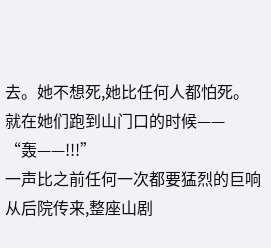去。她不想死,她比任何人都怕死。
就在她们跑到山门口的时候——
“轰——!!!”
一声比之前任何一次都要猛烈的巨响从后院传来,整座山剧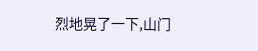烈地晃了一下,山门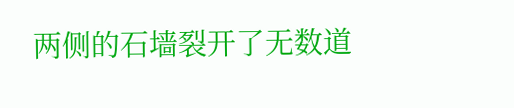两侧的石墙裂开了无数道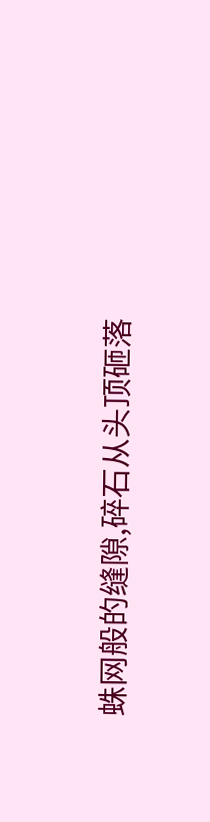蛛网般的缝隙,碎石从头顶砸落